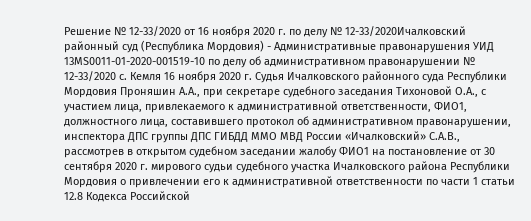Решение № 12-33/2020 от 16 ноября 2020 г. по делу № 12-33/2020Ичалковский районный суд (Республика Мордовия) - Административные правонарушения УИД 13MS0011-01-2020-001519-10 по делу об административном правонарушении № 12-33/2020 с. Кемля 16 ноября 2020 г. Судья Ичалковского районного суда Республики Мордовия Проняшин А.А., при секретаре судебного заседания Тихоновой О.А., с участием лица, привлекаемого к административной ответственности, ФИО1, должностного лица, составившего протокол об административном правонарушении, инспектора ДПС группы ДПС ГИБДД ММО МВД России «Ичалковский» С.А.В., рассмотрев в открытом судебном заседании жалобу ФИО1 на постановление от 30 сентября 2020 г. мирового судьи судебного участка Ичалковского района Республики Мордовия о привлечении его к административной ответственности по части 1 статьи 12.8 Кодекса Российской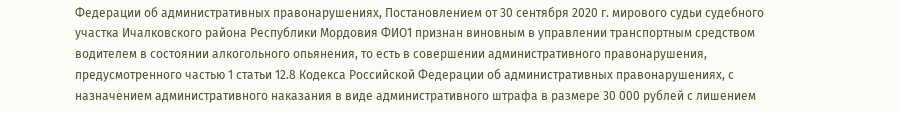Федерации об административных правонарушениях, Постановлением от 30 сентября 2020 г. мирового судьи судебного участка Ичалковского района Республики Мордовия ФИО1 признан виновным в управлении транспортным средством водителем в состоянии алкогольного опьянения, то есть в совершении административного правонарушения, предусмотренного частью 1 статьи 12.8 Кодекса Российской Федерации об административных правонарушениях, с назначением административного наказания в виде административного штрафа в размере 30 000 рублей с лишением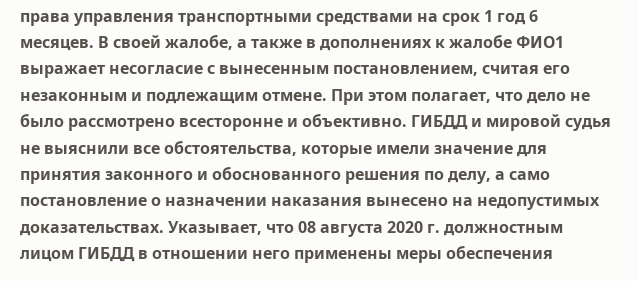права управления транспортными средствами на срок 1 год 6 месяцев. В своей жалобе, а также в дополнениях к жалобе ФИО1 выражает несогласие с вынесенным постановлением, считая его незаконным и подлежащим отмене. При этом полагает, что дело не было рассмотрено всесторонне и объективно. ГИБДД и мировой судья не выяснили все обстоятельства, которые имели значение для принятия законного и обоснованного решения по делу, а само постановление о назначении наказания вынесено на недопустимых доказательствах. Указывает, что 08 августа 2020 г. должностным лицом ГИБДД в отношении него применены меры обеспечения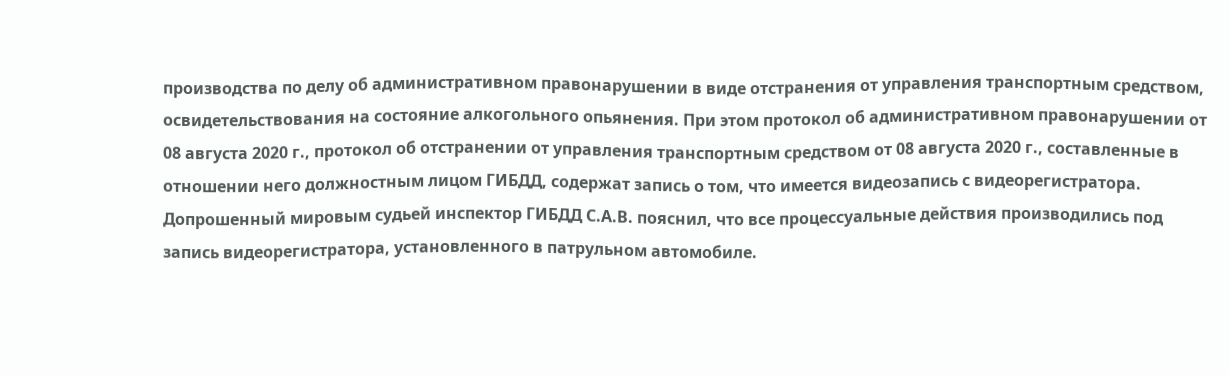производства по делу об административном правонарушении в виде отстранения от управления транспортным средством, освидетельствования на состояние алкогольного опьянения. При этом протокол об административном правонарушении от 08 августа 2020 г., протокол об отстранении от управления транспортным средством от 08 августа 2020 г., составленные в отношении него должностным лицом ГИБДД, содержат запись о том, что имеется видеозапись с видеорегистратора. Допрошенный мировым судьей инспектор ГИБДД С.А.В. пояснил, что все процессуальные действия производились под запись видеорегистратора, установленного в патрульном автомобиле.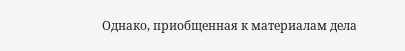Однако, приобщенная к материалам дела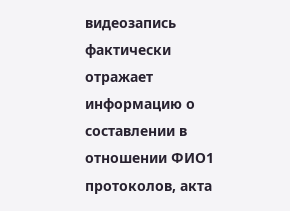видеозапись фактически отражает информацию о составлении в отношении ФИО1 протоколов, акта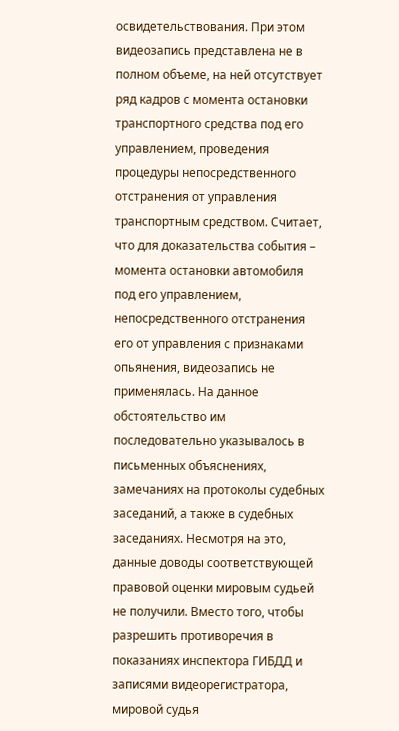освидетельствования. При этом видеозапись представлена не в полном объеме, на ней отсутствует ряд кадров с момента остановки транспортного средства под его управлением, проведения процедуры непосредственного отстранения от управления транспортным средством. Считает, что для доказательства события – момента остановки автомобиля под его управлением, непосредственного отстранения его от управления с признаками опьянения, видеозапись не применялась. На данное обстоятельство им последовательно указывалось в письменных объяснениях, замечаниях на протоколы судебных заседаний, а также в судебных заседаниях. Несмотря на это, данные доводы соответствующей правовой оценки мировым судьей не получили. Вместо того, чтобы разрешить противоречия в показаниях инспектора ГИБДД и записями видеорегистратора, мировой судья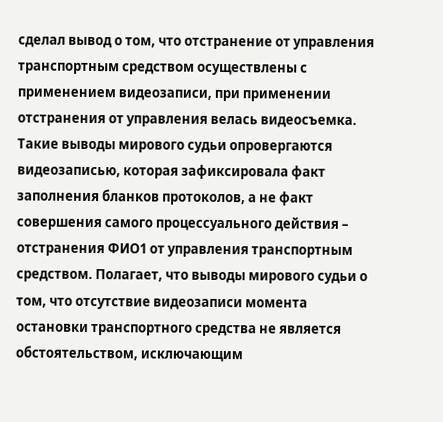сделал вывод о том, что отстранение от управления транспортным средством осуществлены с применением видеозаписи, при применении отстранения от управления велась видеосъемка. Такие выводы мирового судьи опровергаются видеозаписью, которая зафиксировала факт заполнения бланков протоколов, а не факт совершения самого процессуального действия – отстранения ФИО1 от управления транспортным средством. Полагает, что выводы мирового судьи о том, что отсутствие видеозаписи момента остановки транспортного средства не является обстоятельством, исключающим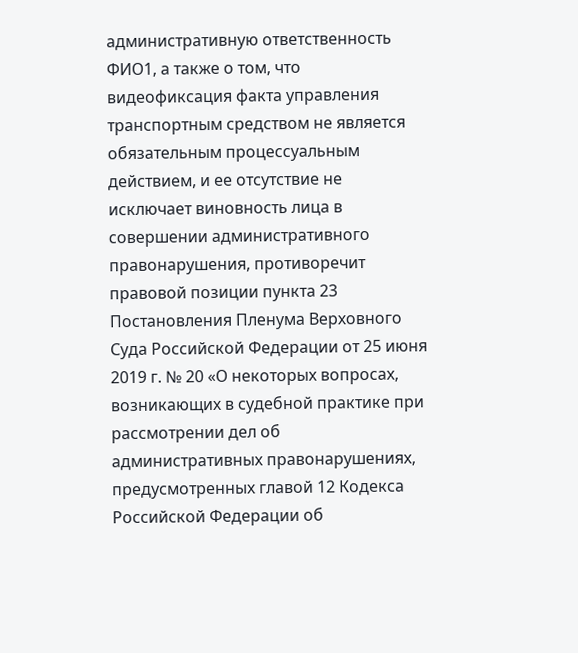административную ответственность ФИО1, а также о том, что видеофиксация факта управления транспортным средством не является обязательным процессуальным действием, и ее отсутствие не исключает виновность лица в совершении административного правонарушения, противоречит правовой позиции пункта 23 Постановления Пленума Верховного Суда Российской Федерации от 25 июня 2019 г. № 20 «О некоторых вопросах, возникающих в судебной практике при рассмотрении дел об административных правонарушениях, предусмотренных главой 12 Кодекса Российской Федерации об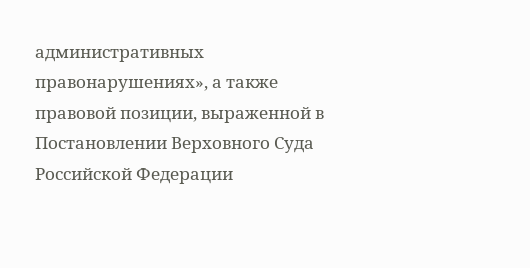административных правонарушениях», а также правовой позиции, выраженной в Постановлении Верховного Суда Российской Федерации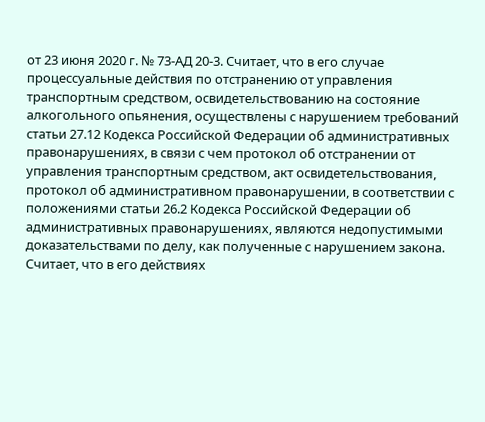от 23 июня 2020 г. № 73-АД 20-3. Считает, что в его случае процессуальные действия по отстранению от управления транспортным средством, освидетельствованию на состояние алкогольного опьянения, осуществлены с нарушением требований статьи 27.12 Кодекса Российской Федерации об административных правонарушениях, в связи с чем протокол об отстранении от управления транспортным средством, акт освидетельствования, протокол об административном правонарушении, в соответствии с положениями статьи 26.2 Кодекса Российской Федерации об административных правонарушениях, являются недопустимыми доказательствами по делу, как полученные с нарушением закона. Считает, что в его действиях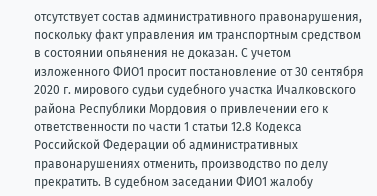отсутствует состав административного правонарушения, поскольку факт управления им транспортным средством в состоянии опьянения не доказан. С учетом изложенного ФИО1 просит постановление от 30 сентября 2020 г. мирового судьи судебного участка Ичалковского района Республики Мордовия о привлечении его к ответственности по части 1 статьи 12.8 Кодекса Российской Федерации об административных правонарушениях отменить, производство по делу прекратить. В судебном заседании ФИО1 жалобу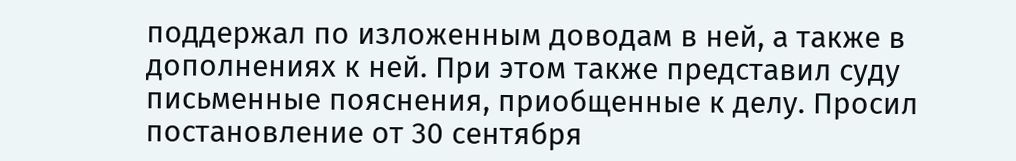поддержал по изложенным доводам в ней, а также в дополнениях к ней. При этом также представил суду письменные пояснения, приобщенные к делу. Просил постановление от 30 сентября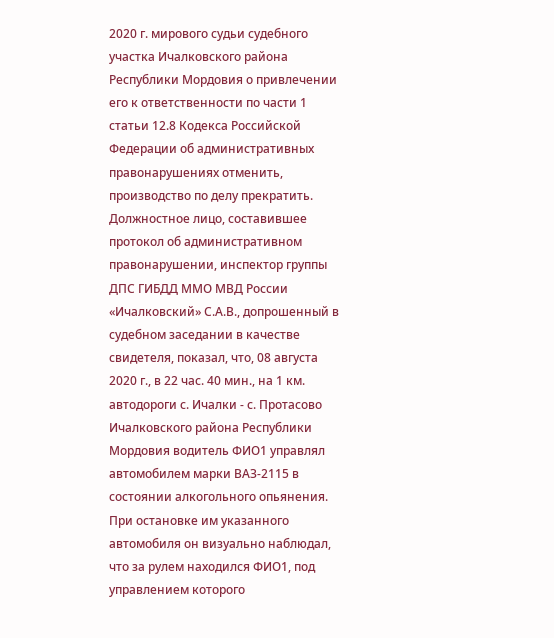2020 г. мирового судьи судебного участка Ичалковского района Республики Мордовия о привлечении его к ответственности по части 1 статьи 12.8 Кодекса Российской Федерации об административных правонарушениях отменить, производство по делу прекратить. Должностное лицо, составившее протокол об административном правонарушении, инспектор группы ДПС ГИБДД ММО МВД России «Ичалковский» С.А.В., допрошенный в судебном заседании в качестве свидетеля, показал, что, 08 августа 2020 г., в 22 час. 40 мин., на 1 км. автодороги с. Ичалки - с. Протасово Ичалковского района Республики Мордовия водитель ФИО1 управлял автомобилем марки ВАЗ-2115 в состоянии алкогольного опьянения. При остановке им указанного автомобиля он визуально наблюдал, что за рулем находился ФИО1, под управлением которого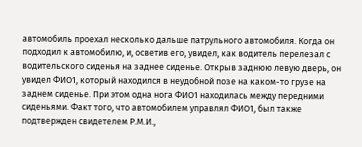автомобиль проехал несколько дальше патрульного автомобиля. Когда он подходил к автомобилю, и, осветив его, увидел, как водитель перелезал с водительского сиденья на заднее сиденье. Открыв заднюю левую дверь, он увидел ФИО1, который находился в неудобной позе на каком-то грузе на заднем сиденье. При этом одна нога ФИО1 находилась между передними сиденьями. Факт того, что автомобилем управлял ФИО1, был также подтвержден свидетелем Р.М.И.,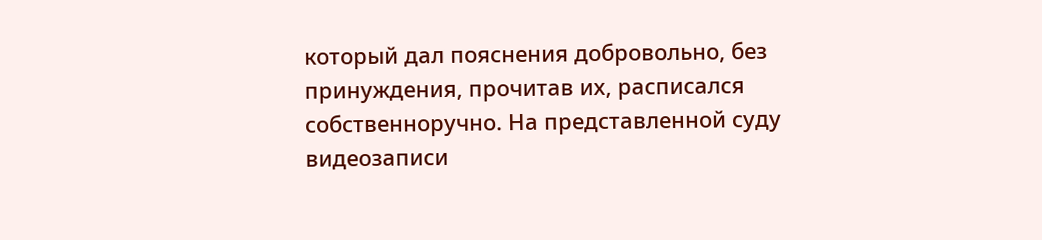который дал пояснения добровольно, без принуждения, прочитав их, расписался собственноручно. На представленной суду видеозаписи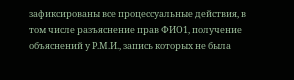зафиксированы все процессуальные действия, в том числе разъяснение прав ФИО1, получение объяснений у Р.М.И., запись которых не была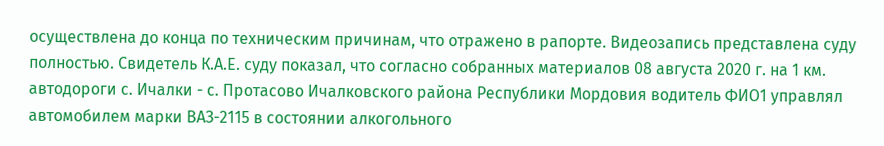осуществлена до конца по техническим причинам, что отражено в рапорте. Видеозапись представлена суду полностью. Свидетель К.А.Е. суду показал, что согласно собранных материалов 08 августа 2020 г. на 1 км. автодороги с. Ичалки - с. Протасово Ичалковского района Республики Мордовия водитель ФИО1 управлял автомобилем марки ВАЗ-2115 в состоянии алкогольного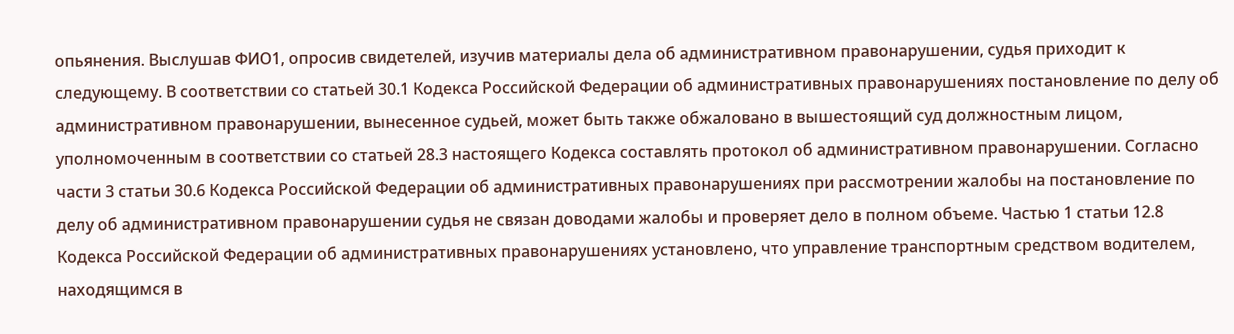опьянения. Выслушав ФИО1, опросив свидетелей, изучив материалы дела об административном правонарушении, судья приходит к следующему. В соответствии со статьей 30.1 Кодекса Российской Федерации об административных правонарушениях постановление по делу об административном правонарушении, вынесенное судьей, может быть также обжаловано в вышестоящий суд должностным лицом, уполномоченным в соответствии со статьей 28.3 настоящего Кодекса составлять протокол об административном правонарушении. Согласно части 3 статьи 30.6 Кодекса Российской Федерации об административных правонарушениях при рассмотрении жалобы на постановление по делу об административном правонарушении судья не связан доводами жалобы и проверяет дело в полном объеме. Частью 1 статьи 12.8 Кодекса Российской Федерации об административных правонарушениях установлено, что управление транспортным средством водителем, находящимся в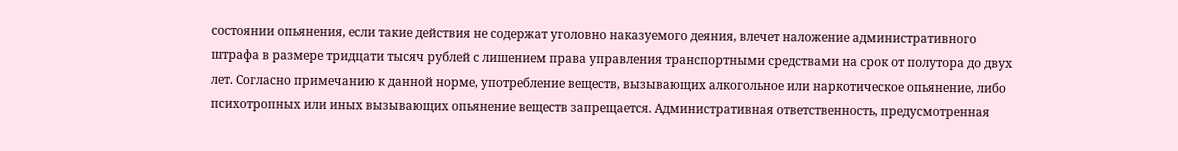состоянии опьянения, если такие действия не содержат уголовно наказуемого деяния, влечет наложение административного штрафа в размере тридцати тысяч рублей с лишением права управления транспортными средствами на срок от полутора до двух лет. Согласно примечанию к данной норме, употребление веществ, вызывающих алкогольное или наркотическое опьянение, либо психотропных или иных вызывающих опьянение веществ запрещается. Административная ответственность, предусмотренная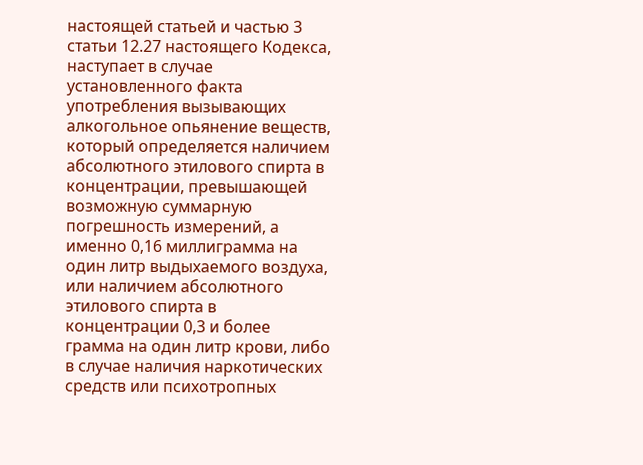настоящей статьей и частью 3 статьи 12.27 настоящего Кодекса, наступает в случае установленного факта употребления вызывающих алкогольное опьянение веществ, который определяется наличием абсолютного этилового спирта в концентрации, превышающей возможную суммарную погрешность измерений, а именно 0,16 миллиграмма на один литр выдыхаемого воздуха, или наличием абсолютного этилового спирта в концентрации 0,3 и более грамма на один литр крови, либо в случае наличия наркотических средств или психотропных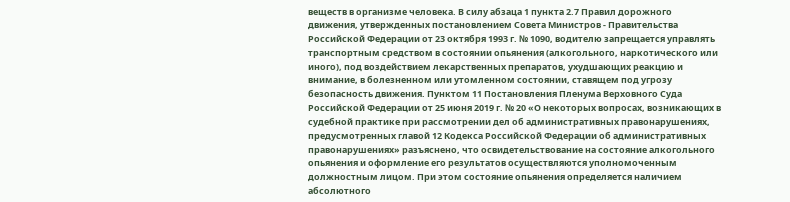веществ в организме человека. В силу абзаца 1 пункта 2.7 Правил дорожного движения, утвержденных постановлением Совета Министров - Правительства Российской Федерации от 23 октября 1993 г. № 1090, водителю запрещается управлять транспортным средством в состоянии опьянения (алкогольного, наркотического или иного), под воздействием лекарственных препаратов, ухудшающих реакцию и внимание, в болезненном или утомленном состоянии, ставящем под угрозу безопасность движения. Пунктом 11 Постановления Пленума Верховного Суда Российской Федерации от 25 июня 2019 г. № 20 «О некоторых вопросах, возникающих в судебной практике при рассмотрении дел об административных правонарушениях, предусмотренных главой 12 Кодекса Российской Федерации об административных правонарушениях» разъяснено, что освидетельствование на состояние алкогольного опьянения и оформление его результатов осуществляются уполномоченным должностным лицом. При этом состояние опьянения определяется наличием абсолютного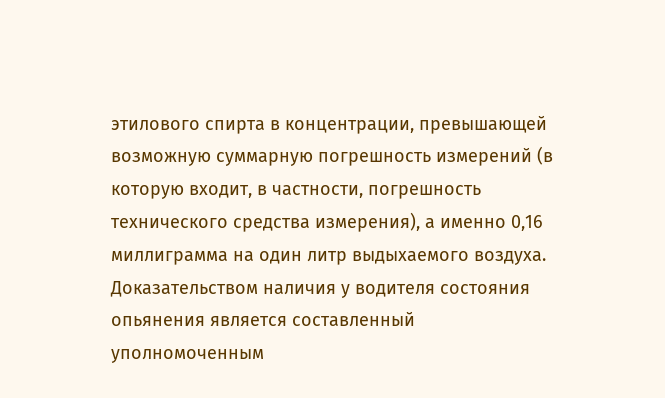этилового спирта в концентрации, превышающей возможную суммарную погрешность измерений (в которую входит, в частности, погрешность технического средства измерения), а именно 0,16 миллиграмма на один литр выдыхаемого воздуха. Доказательством наличия у водителя состояния опьянения является составленный уполномоченным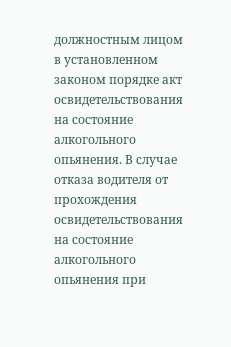должностным лицом в установленном законом порядке акт освидетельствования на состояние алкогольного опьянения. В случае отказа водителя от прохождения освидетельствования на состояние алкогольного опьянения при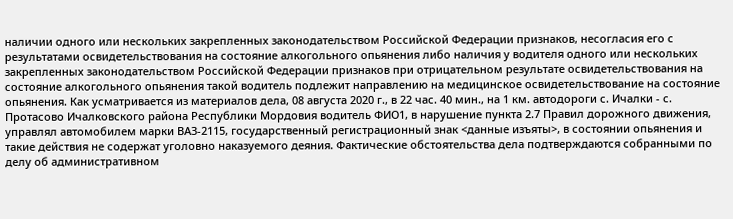наличии одного или нескольких закрепленных законодательством Российской Федерации признаков, несогласия его с результатами освидетельствования на состояние алкогольного опьянения либо наличия у водителя одного или нескольких закрепленных законодательством Российской Федерации признаков при отрицательном результате освидетельствования на состояние алкогольного опьянения такой водитель подлежит направлению на медицинское освидетельствование на состояние опьянения. Как усматривается из материалов дела, 08 августа 2020 г., в 22 час. 40 мин., на 1 км. автодороги с. Ичалки - с. Протасово Ичалковского района Республики Мордовия водитель ФИО1, в нарушение пункта 2.7 Правил дорожного движения, управлял автомобилем марки ВАЗ-2115, государственный регистрационный знак <данные изъяты>, в состоянии опьянения и такие действия не содержат уголовно наказуемого деяния. Фактические обстоятельства дела подтверждаются собранными по делу об административном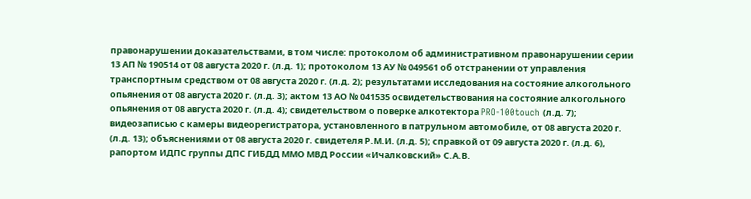правонарушении доказательствами, в том числе: протоколом об административном правонарушении серии 13 АП № 190514 от 08 августа 2020 г. (л.д. 1); протоколом 13 АУ № 049561 об отстранении от управления транспортным средством от 08 августа 2020 г. (л.д. 2); результатами исследования на состояние алкогольного опьянения от 08 августа 2020 г. (л.д. 3); актом 13 АО № 041535 освидетельствования на состояние алкогольного опьянения от 08 августа 2020 г. (л.д. 4); свидетельством о поверке алкотектора PRO-100touch (л.д. 7); видеозаписью с камеры видеорегистратора, установленного в патрульном автомобиле, от 08 августа 2020 г. (л.д. 13); объяснениями от 08 августа 2020 г. свидетеля Р.М.И. (л.д. 5); справкой от 09 августа 2020 г. (л.д. 6), рапортом ИДПС группы ДПС ГИБДД ММО МВД России «Ичалковский» С.А.В.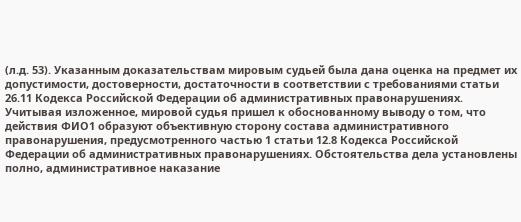(л.д. 53). Указанным доказательствам мировым судьей была дана оценка на предмет их допустимости, достоверности, достаточности в соответствии с требованиями статьи 26.11 Кодекса Российской Федерации об административных правонарушениях. Учитывая изложенное, мировой судья пришел к обоснованному выводу о том, что действия ФИО1 образуют объективную сторону состава административного правонарушения, предусмотренного частью 1 статьи 12.8 Кодекса Российской Федерации об административных правонарушениях. Обстоятельства дела установлены полно, административное наказание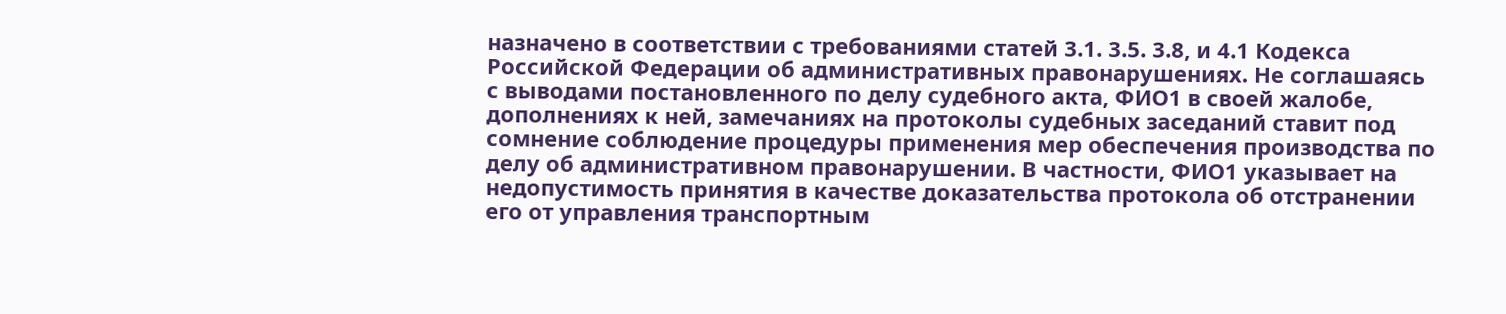назначено в соответствии с требованиями статей 3.1. 3.5. 3.8, и 4.1 Кодекса Российской Федерации об административных правонарушениях. Не соглашаясь с выводами постановленного по делу судебного акта, ФИО1 в своей жалобе, дополнениях к ней, замечаниях на протоколы судебных заседаний ставит под сомнение соблюдение процедуры применения мер обеспечения производства по делу об административном правонарушении. В частности, ФИО1 указывает на недопустимость принятия в качестве доказательства протокола об отстранении его от управления транспортным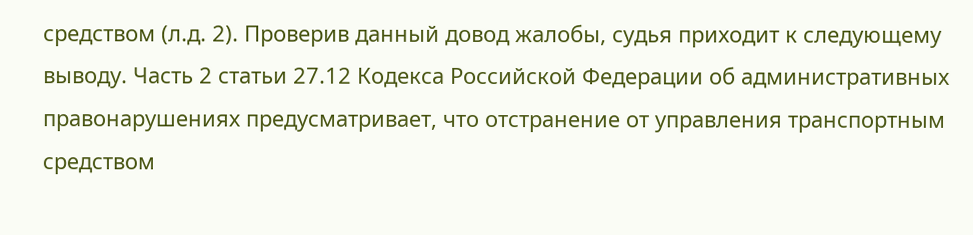средством (л.д. 2). Проверив данный довод жалобы, судья приходит к следующему выводу. Часть 2 статьи 27.12 Кодекса Российской Федерации об административных правонарушениях предусматривает, что отстранение от управления транспортным средством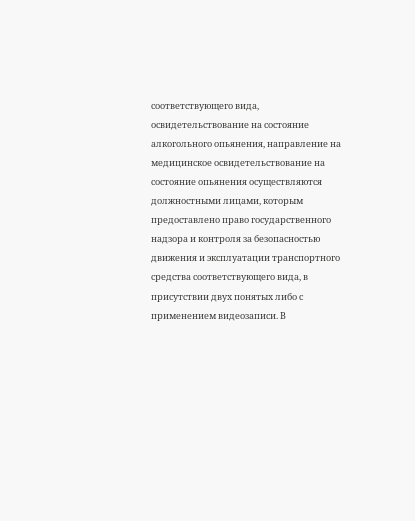соответствующего вида, освидетельствование на состояние алкогольного опьянения, направление на медицинское освидетельствование на состояние опьянения осуществляются должностными лицами, которым предоставлено право государственного надзора и контроля за безопасностью движения и эксплуатации транспортного средства соответствующего вида, в присутствии двух понятых либо с применением видеозаписи. В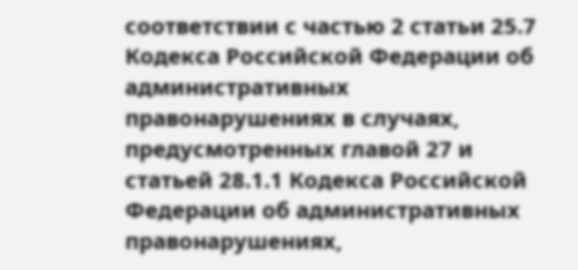соответствии с частью 2 статьи 25.7 Кодекса Российской Федерации об административных правонарушениях в случаях, предусмотренных главой 27 и статьей 28.1.1 Кодекса Российской Федерации об административных правонарушениях,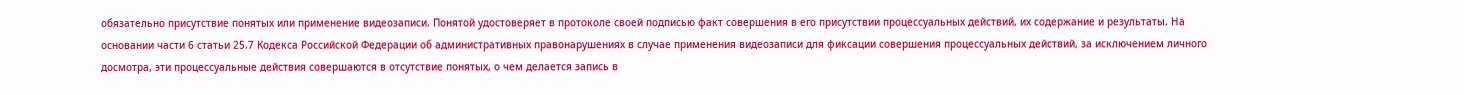обязательно присутствие понятых или применение видеозаписи. Понятой удостоверяет в протоколе своей подписью факт совершения в его присутствии процессуальных действий, их содержание и результаты. На основании части 6 статьи 25.7 Кодекса Российской Федерации об административных правонарушениях в случае применения видеозаписи для фиксации совершения процессуальных действий, за исключением личного досмотра, эти процессуальные действия совершаются в отсутствие понятых, о чем делается запись в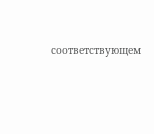соответствующем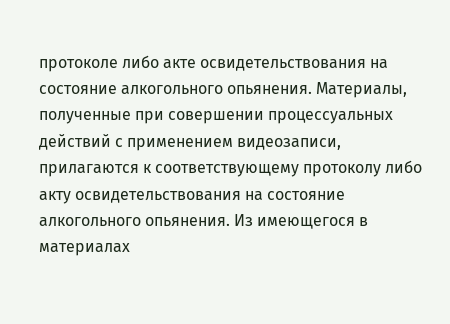протоколе либо акте освидетельствования на состояние алкогольного опьянения. Материалы, полученные при совершении процессуальных действий с применением видеозаписи, прилагаются к соответствующему протоколу либо акту освидетельствования на состояние алкогольного опьянения. Из имеющегося в материалах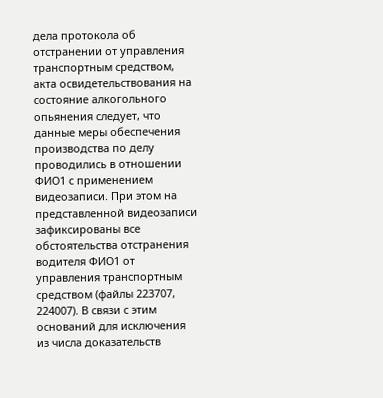дела протокола об отстранении от управления транспортным средством, акта освидетельствования на состояние алкогольного опьянения следует, что данные меры обеспечения производства по делу проводились в отношении ФИО1 с применением видеозаписи. При этом на представленной видеозаписи зафиксированы все обстоятельства отстранения водителя ФИО1 от управления транспортным средством (файлы 223707, 224007). В связи с этим оснований для исключения из числа доказательств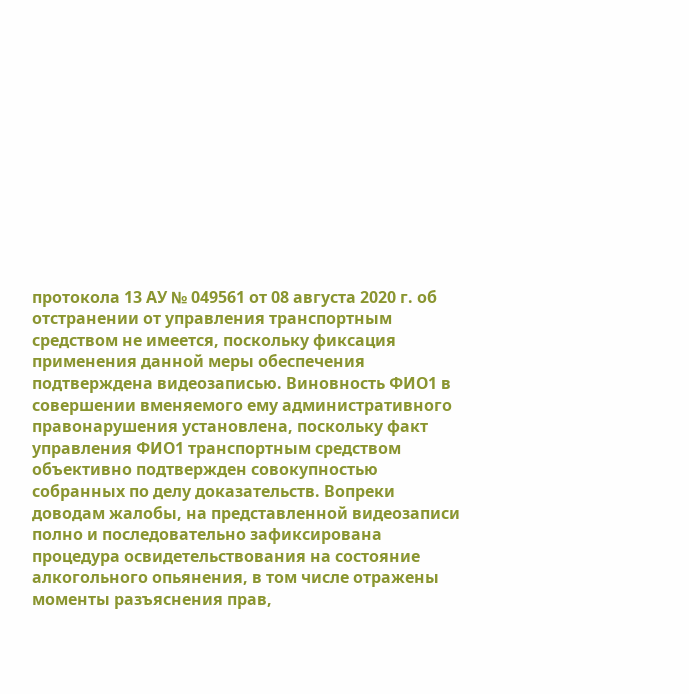протокола 13 АУ № 049561 от 08 августа 2020 г. об отстранении от управления транспортным средством не имеется, поскольку фиксация применения данной меры обеспечения подтверждена видеозаписью. Виновность ФИО1 в совершении вменяемого ему административного правонарушения установлена, поскольку факт управления ФИО1 транспортным средством объективно подтвержден совокупностью собранных по делу доказательств. Вопреки доводам жалобы, на представленной видеозаписи полно и последовательно зафиксирована процедура освидетельствования на состояние алкогольного опьянения, в том числе отражены моменты разъяснения прав,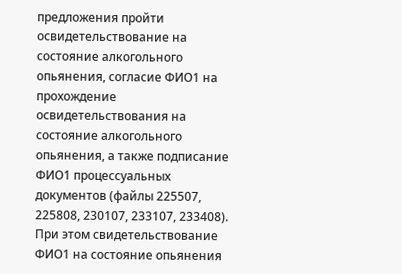предложения пройти освидетельствование на состояние алкогольного опьянения, согласие ФИО1 на прохождение освидетельствования на состояние алкогольного опьянения, а также подписание ФИО1 процессуальных документов (файлы 225507, 225808, 230107, 233107, 233408). При этом свидетельствование ФИО1 на состояние опьянения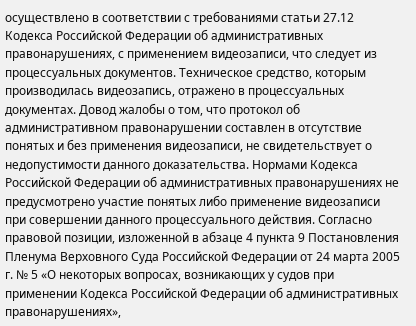осуществлено в соответствии с требованиями статьи 27.12 Кодекса Российской Федерации об административных правонарушениях, с применением видеозаписи, что следует из процессуальных документов. Техническое средство, которым производилась видеозапись, отражено в процессуальных документах. Довод жалобы о том, что протокол об административном правонарушении составлен в отсутствие понятых и без применения видеозаписи, не свидетельствует о недопустимости данного доказательства. Нормами Кодекса Российской Федерации об административных правонарушениях не предусмотрено участие понятых либо применение видеозаписи при совершении данного процессуального действия. Согласно правовой позиции, изложенной в абзаце 4 пункта 9 Постановления Пленума Верховного Суда Российской Федерации от 24 марта 2005 г. № 5 «О некоторых вопросах, возникающих у судов при применении Кодекса Российской Федерации об административных правонарушениях»,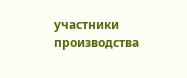участники производства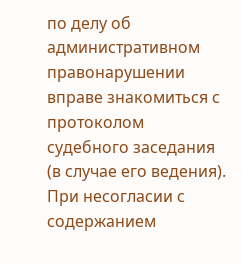по делу об административном правонарушении вправе знакомиться с протоколом судебного заседания (в случае его ведения). При несогласии с содержанием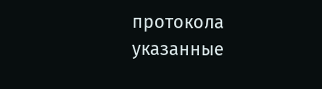протокола указанные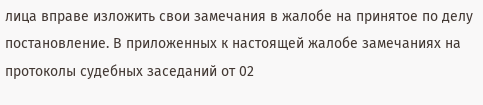лица вправе изложить свои замечания в жалобе на принятое по делу постановление. В приложенных к настоящей жалобе замечаниях на протоколы судебных заседаний от 02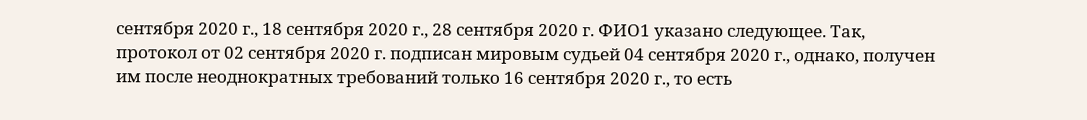сентября 2020 г., 18 сентября 2020 г., 28 сентября 2020 г. ФИО1 указано следующее. Так, протокол от 02 сентября 2020 г. подписан мировым судьей 04 сентября 2020 г., однако, получен им после неоднократных требований только 16 сентября 2020 г., то есть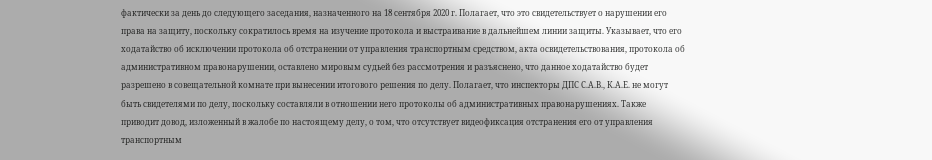фактически за день до следующего заседания, назначенного на 18 сентября 2020 г. Полагает, что это свидетельствует о нарушении его права на защиту, поскольку сократилось время на изучение протокола и выстраивание в дальнейшем линии защиты. Указывает, что его ходатайство об исключении протокола об отстранении от управления транспортным средством, акта освидетельствования, протокола об административном правонарушении, оставлено мировым судьей без рассмотрения и разъяснено, что данное ходатайство будет разрешено в совещательной комнате при вынесении итогового решения по делу. Полагает, что инспекторы ДПС С.А.В., К.А.Е. не могут быть свидетелями по делу, поскольку составляли в отношении него протоколы об административных правонарушениях. Также приводит довод, изложенный в жалобе по настоящему делу, о том, что отсутствует видеофиксация отстранения его от управления транспортным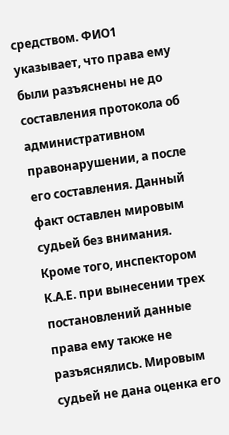средством. ФИО1 указывает, что права ему были разъяснены не до составления протокола об административном правонарушении, а после его составления. Данный факт оставлен мировым судьей без внимания. Кроме того, инспектором К.А.Е. при вынесении трех постановлений данные права ему также не разъяснялись. Мировым судьей не дана оценка его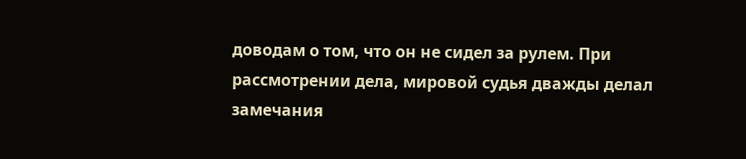доводам о том, что он не сидел за рулем. При рассмотрении дела, мировой судья дважды делал замечания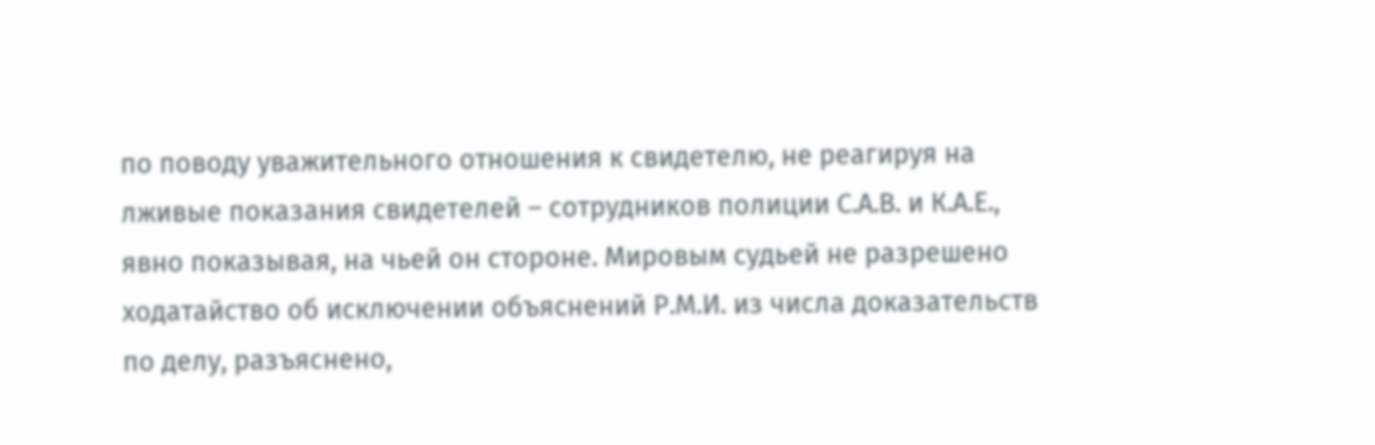по поводу уважительного отношения к свидетелю, не реагируя на лживые показания свидетелей – сотрудников полиции С.А.В. и К.А.Е., явно показывая, на чьей он стороне. Мировым судьей не разрешено ходатайство об исключении объяснений Р.М.И. из числа доказательств по делу, разъяснено,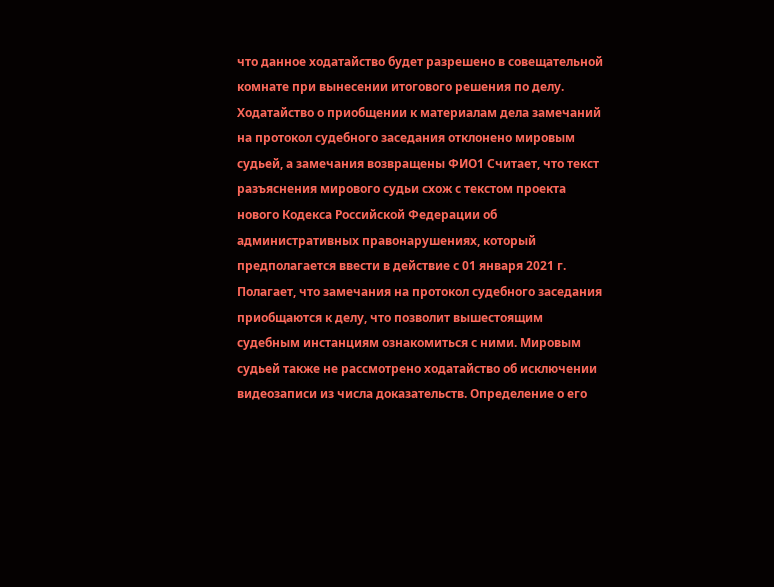что данное ходатайство будет разрешено в совещательной комнате при вынесении итогового решения по делу. Ходатайство о приобщении к материалам дела замечаний на протокол судебного заседания отклонено мировым судьей, а замечания возвращены ФИО1 Считает, что текст разъяснения мирового судьи схож с текстом проекта нового Кодекса Российской Федерации об административных правонарушениях, который предполагается ввести в действие с 01 января 2021 г. Полагает, что замечания на протокол судебного заседания приобщаются к делу, что позволит вышестоящим судебным инстанциям ознакомиться с ними. Мировым судьей также не рассмотрено ходатайство об исключении видеозаписи из числа доказательств. Определение о его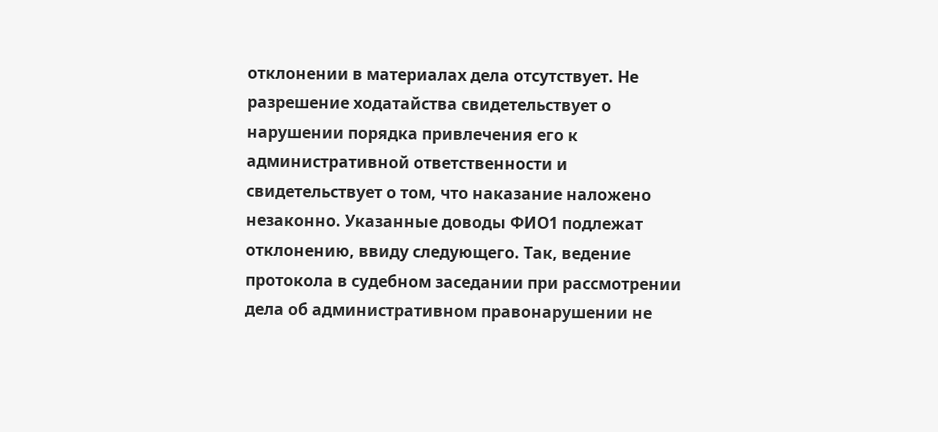отклонении в материалах дела отсутствует. Не разрешение ходатайства свидетельствует о нарушении порядка привлечения его к административной ответственности и свидетельствует о том, что наказание наложено незаконно. Указанные доводы ФИО1 подлежат отклонению, ввиду следующего. Так, ведение протокола в судебном заседании при рассмотрении дела об административном правонарушении не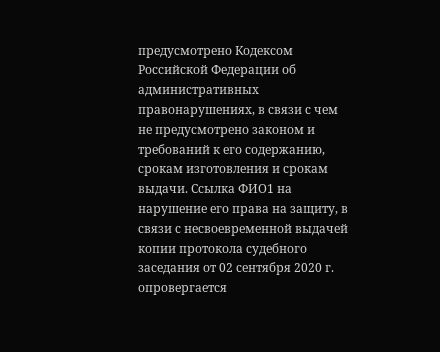предусмотрено Кодексом Российской Федерации об административных правонарушениях, в связи с чем не предусмотрено законом и требований к его содержанию, срокам изготовления и срокам выдачи. Ссылка ФИО1 на нарушение его права на защиту, в связи с несвоевременной выдачей копии протокола судебного заседания от 02 сентября 2020 г. опровергается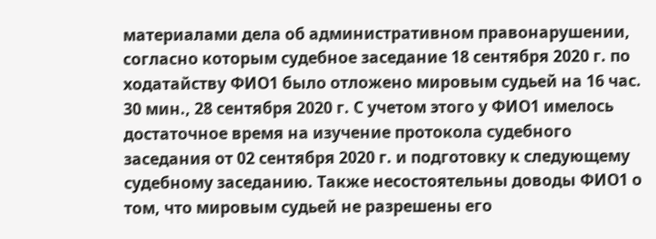материалами дела об административном правонарушении, согласно которым судебное заседание 18 сентября 2020 г. по ходатайству ФИО1 было отложено мировым судьей на 16 час. 30 мин., 28 сентября 2020 г. С учетом этого у ФИО1 имелось достаточное время на изучение протокола судебного заседания от 02 сентября 2020 г. и подготовку к следующему судебному заседанию. Также несостоятельны доводы ФИО1 о том, что мировым судьей не разрешены его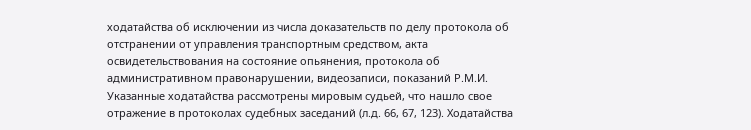ходатайства об исключении из числа доказательств по делу протокола об отстранении от управления транспортным средством, акта освидетельствования на состояние опьянения, протокола об административном правонарушении, видеозаписи, показаний Р.М.И. Указанные ходатайства рассмотрены мировым судьей, что нашло свое отражение в протоколах судебных заседаний (л.д. 66, 67, 123). Ходатайства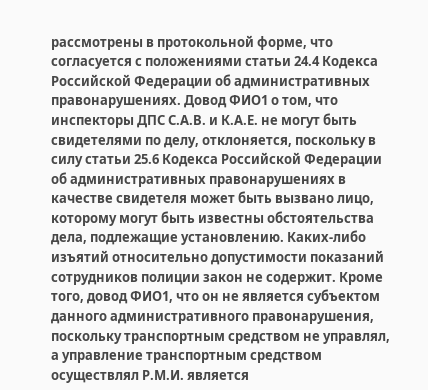рассмотрены в протокольной форме, что согласуется с положениями статьи 24.4 Кодекса Российской Федерации об административных правонарушениях. Довод ФИО1 о том, что инспекторы ДПС С.А.В. и К.А.Е. не могут быть свидетелями по делу, отклоняется, поскольку в силу статьи 25.6 Кодекса Российской Федерации об административных правонарушениях в качестве свидетеля может быть вызвано лицо, которому могут быть известны обстоятельства дела, подлежащие установлению. Каких-либо изъятий относительно допустимости показаний сотрудников полиции закон не содержит. Кроме того, довод ФИО1, что он не является субъектом данного административного правонарушения, поскольку транспортным средством не управлял, а управление транспортным средством осуществлял Р.М.И. является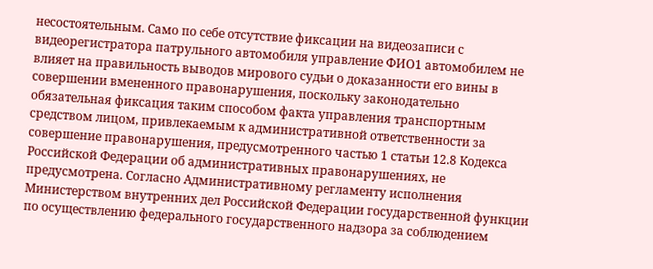несостоятельным. Само по себе отсутствие фиксации на видеозаписи с видеорегистратора патрульного автомобиля управление ФИО1 автомобилем не влияет на правильность выводов мирового судьи о доказанности его вины в совершении вмененного правонарушения, поскольку законодательно обязательная фиксация таким способом факта управления транспортным средством лицом, привлекаемым к административной ответственности за совершение правонарушения, предусмотренного частью 1 статьи 12.8 Кодекса Российской Федерации об административных правонарушениях, не предусмотрена. Согласно Административному регламенту исполнения Министерством внутренних дел Российской Федерации государственной функции по осуществлению федерального государственного надзора за соблюдением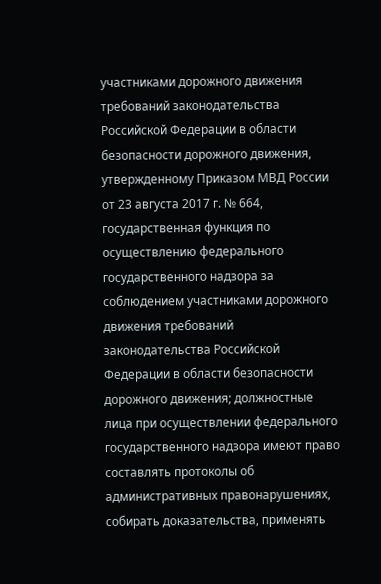участниками дорожного движения требований законодательства Российской Федерации в области безопасности дорожного движения, утвержденному Приказом МВД России от 23 августа 2017 г. № 664, государственная функция по осуществлению федерального государственного надзора за соблюдением участниками дорожного движения требований законодательства Российской Федерации в области безопасности дорожного движения; должностные лица при осуществлении федерального государственного надзора имеют право составлять протоколы об административных правонарушениях, собирать доказательства, применять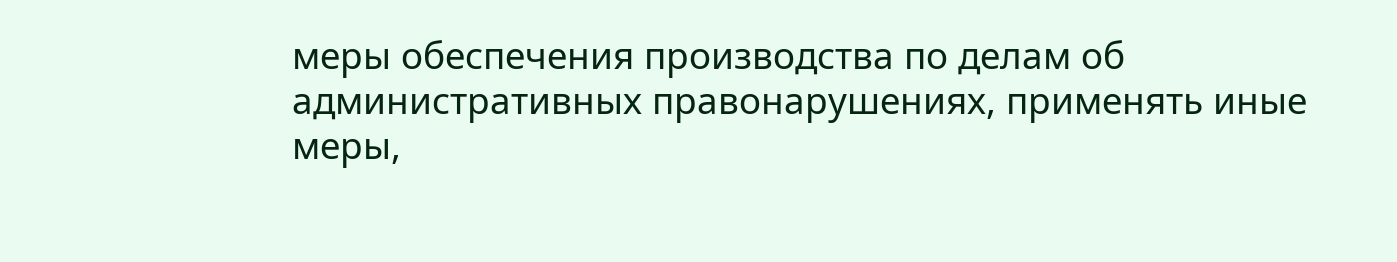меры обеспечения производства по делам об административных правонарушениях, применять иные меры,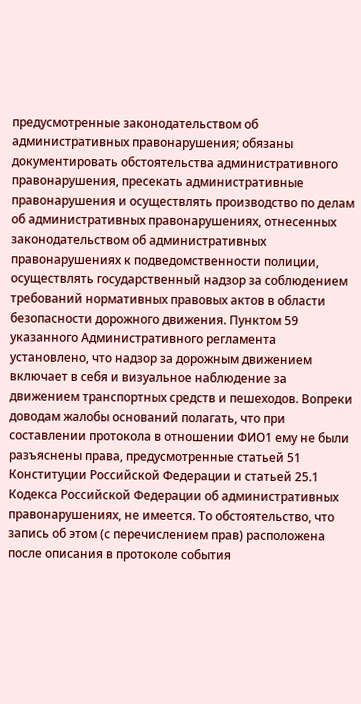предусмотренные законодательством об административных правонарушения; обязаны документировать обстоятельства административного правонарушения, пресекать административные правонарушения и осуществлять производство по делам об административных правонарушениях, отнесенных законодательством об административных правонарушениях к подведомственности полиции, осуществлять государственный надзор за соблюдением требований нормативных правовых актов в области безопасности дорожного движения. Пунктом 59 указанного Административного регламента установлено, что надзор за дорожным движением включает в себя и визуальное наблюдение за движением транспортных средств и пешеходов. Вопреки доводам жалобы оснований полагать, что при составлении протокола в отношении ФИО1 ему не были разъяснены права, предусмотренные статьей 51 Конституции Российской Федерации и статьей 25.1 Кодекса Российской Федерации об административных правонарушениях, не имеется. То обстоятельство, что запись об этом (с перечислением прав) расположена после описания в протоколе события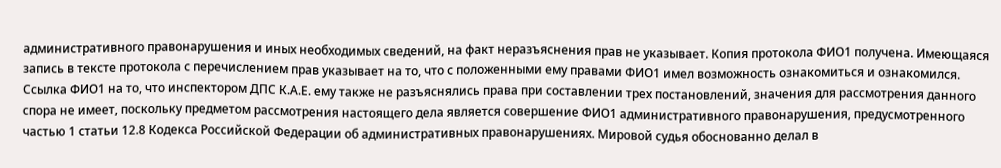административного правонарушения и иных необходимых сведений, на факт неразъяснения прав не указывает. Копия протокола ФИО1 получена. Имеющаяся запись в тексте протокола с перечислением прав указывает на то, что с положенными ему правами ФИО1 имел возможность ознакомиться и ознакомился. Ссылка ФИО1 на то, что инспектором ДПС К.А.Е. ему также не разъяснялись права при составлении трех постановлений, значения для рассмотрения данного спора не имеет, поскольку предметом рассмотрения настоящего дела является совершение ФИО1 административного правонарушения, предусмотренного частью 1 статьи 12.8 Кодекса Российской Федерации об административных правонарушениях. Мировой судья обоснованно делал в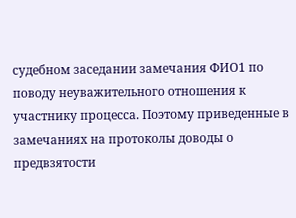судебном заседании замечания ФИО1 по поводу неуважительного отношения к участнику процесса. Поэтому приведенные в замечаниях на протоколы доводы о предвзятости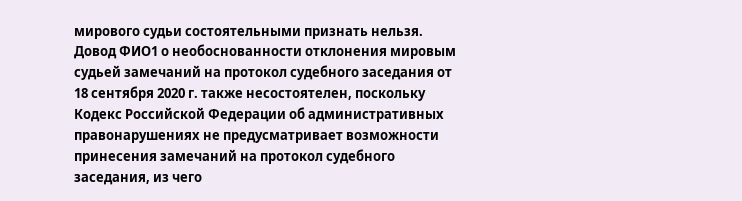мирового судьи состоятельными признать нельзя. Довод ФИО1 о необоснованности отклонения мировым судьей замечаний на протокол судебного заседания от 18 сентября 2020 г. также несостоятелен, поскольку Кодекс Российской Федерации об административных правонарушениях не предусматривает возможности принесения замечаний на протокол судебного заседания, из чего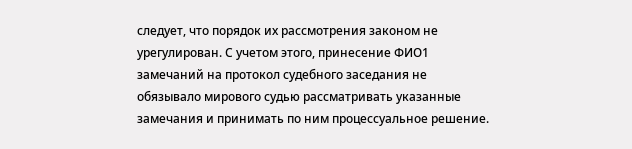следует, что порядок их рассмотрения законом не урегулирован. С учетом этого, принесение ФИО1 замечаний на протокол судебного заседания не обязывало мирового судью рассматривать указанные замечания и принимать по ним процессуальное решение.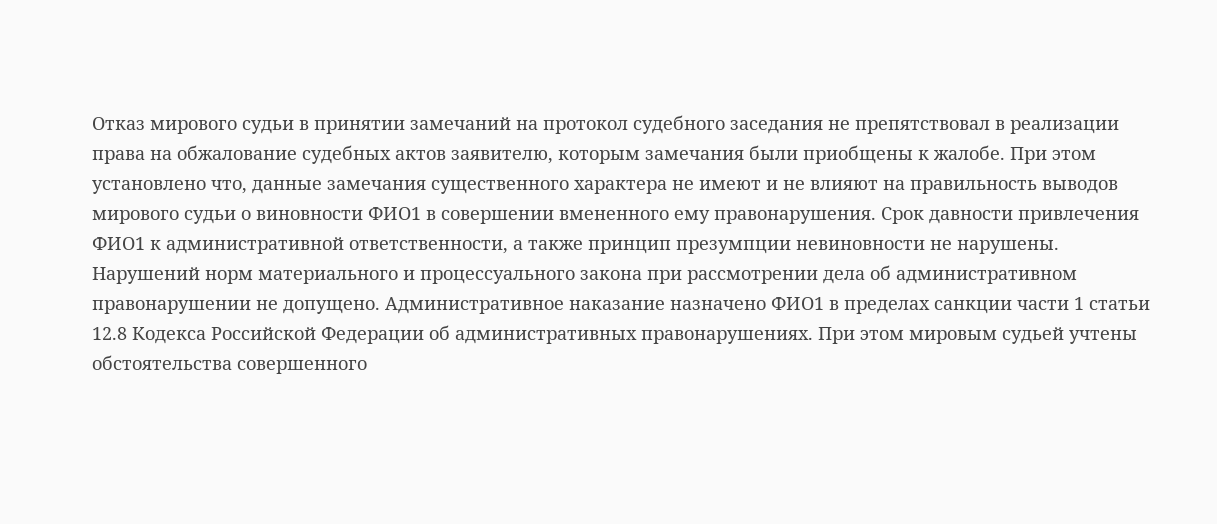Отказ мирового судьи в принятии замечаний на протокол судебного заседания не препятствовал в реализации права на обжалование судебных актов заявителю, которым замечания были приобщены к жалобе. При этом установлено что, данные замечания существенного характера не имеют и не влияют на правильность выводов мирового судьи о виновности ФИО1 в совершении вмененного ему правонарушения. Срок давности привлечения ФИО1 к административной ответственности, а также принцип презумпции невиновности не нарушены. Нарушений норм материального и процессуального закона при рассмотрении дела об административном правонарушении не допущено. Административное наказание назначено ФИО1 в пределах санкции части 1 статьи 12.8 Кодекса Российской Федерации об административных правонарушениях. При этом мировым судьей учтены обстоятельства совершенного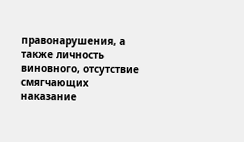правонарушения, а также личность виновного, отсутствие смягчающих наказание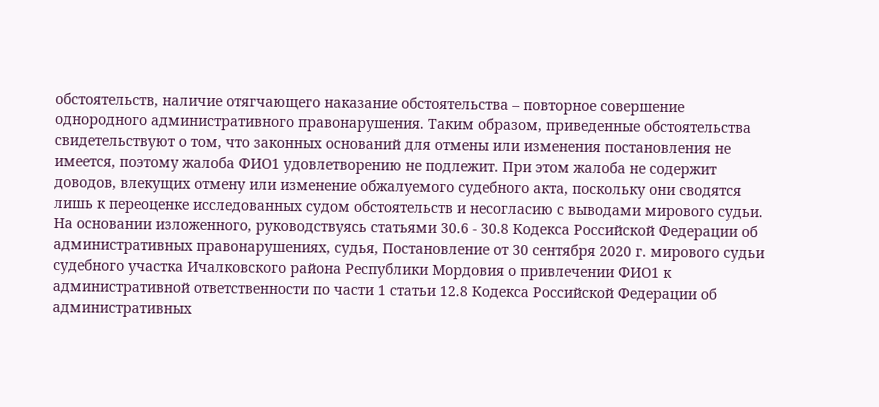обстоятельств, наличие отягчающего наказание обстоятельства – повторное совершение однородного административного правонарушения. Таким образом, приведенные обстоятельства свидетельствуют о том, что законных оснований для отмены или изменения постановления не имеется, поэтому жалоба ФИО1 удовлетворению не подлежит. При этом жалоба не содержит доводов, влекущих отмену или изменение обжалуемого судебного акта, поскольку они сводятся лишь к переоценке исследованных судом обстоятельств и несогласию с выводами мирового судьи. На основании изложенного, руководствуясь статьями 30.6 - 30.8 Кодекса Российской Федерации об административных правонарушениях, судья, Постановление от 30 сентября 2020 г. мирового судьи судебного участка Ичалковского района Республики Мордовия о привлечении ФИО1 к административной ответственности по части 1 статьи 12.8 Кодекса Российской Федерации об административных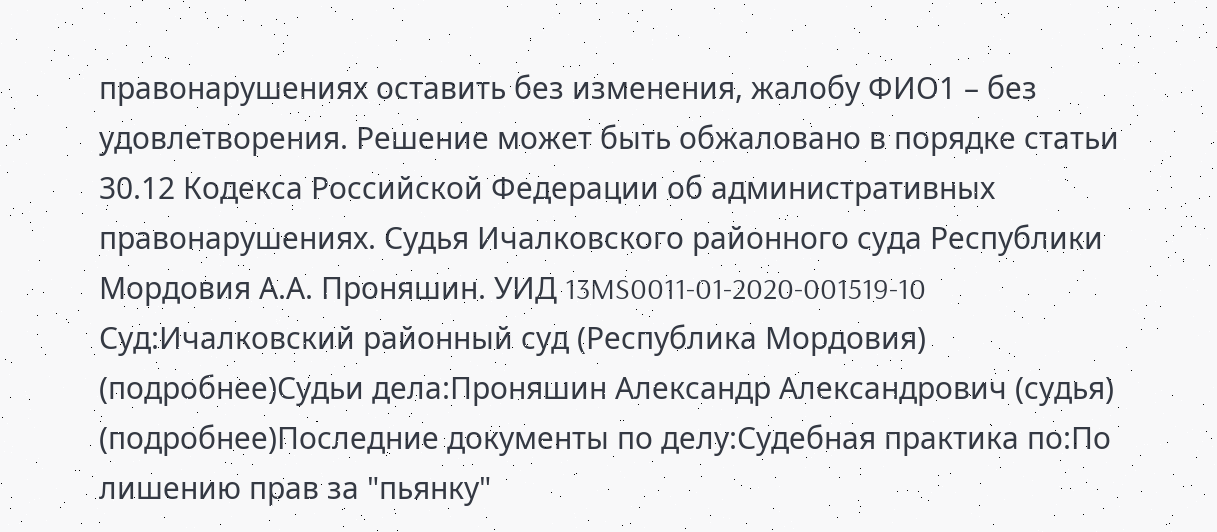правонарушениях оставить без изменения, жалобу ФИО1 – без удовлетворения. Решение может быть обжаловано в порядке статьи 30.12 Кодекса Российской Федерации об административных правонарушениях. Судья Ичалковского районного суда Республики Мордовия А.А. Проняшин. УИД 13MS0011-01-2020-001519-10 Суд:Ичалковский районный суд (Республика Мордовия) (подробнее)Судьи дела:Проняшин Александр Александрович (судья) (подробнее)Последние документы по делу:Судебная практика по:По лишению прав за "пьянку"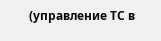(управление ТС в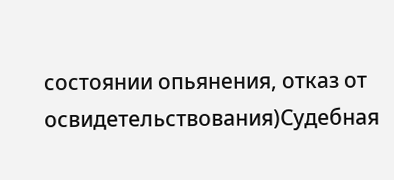состоянии опьянения, отказ от освидетельствования)Судебная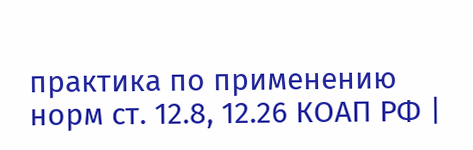практика по применению норм ст. 12.8, 12.26 КОАП РФ |